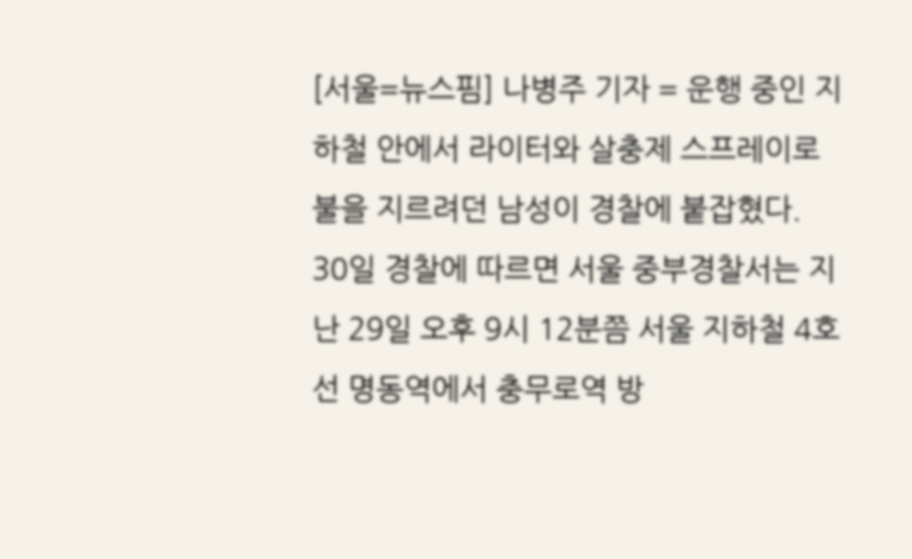[서울=뉴스핌] 나병주 기자 = 운행 중인 지하철 안에서 라이터와 살충제 스프레이로 불을 지르려던 남성이 경찰에 붙잡혔다.
30일 경찰에 따르면 서울 중부경찰서는 지난 29일 오후 9시 12분쯤 서울 지하철 4호선 명동역에서 충무로역 방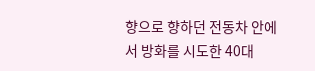향으로 향하던 전동차 안에서 방화를 시도한 40대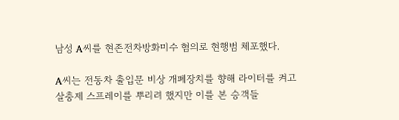남성 A씨를 현존전차방화미수 혐의로 현행범 체포했다.

A씨는 전동차 출입문 비상 개폐장치를 향해 라이터를 켜고 살충제 스프레이를 뿌리려 했지만 이를 본 승객들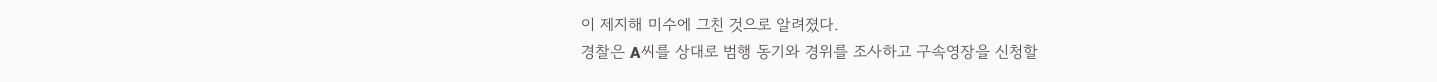이 제지해 미수에 그친 것으로 알려졌다.
경찰은 A씨를 상대로 범행 동기와 경위를 조사하고 구속영장을 신청할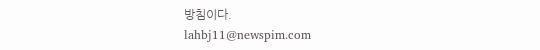방침이다.
lahbj11@newspim.com